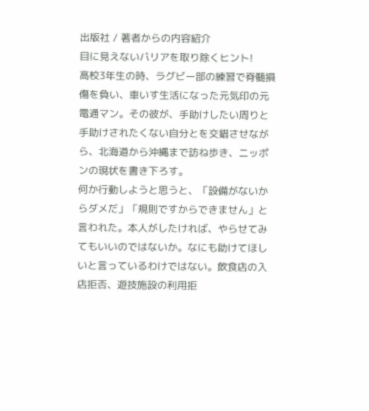出版社 / 著者からの内容紹介
目に見えないバリアを取り除くヒント!
高校3年生の時、ラグビー部の練習で脊髄損傷を負い、車いす生活になった元気印の元電通マン。その彼が、手助けしたい周りと手助けされたくない自分とを交錯させながら、北海道から沖縄まで訪ね歩き、ニッポンの現状を書き下ろす。
何か行動しようと思うと、「設備がないからダメだ」「規則ですからできません」と言われた。本人がしたければ、やらせてみてもいいのではないか。なにも助けてほしいと言っているわけではない。飲食店の入店拒否、遊技施設の利用拒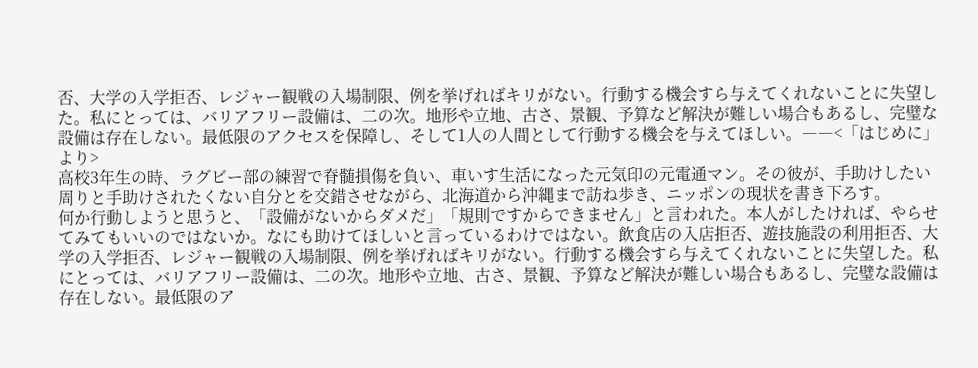否、大学の入学拒否、レジャー観戦の入場制限、例を挙げればキリがない。行動する機会すら与えてくれないことに失望した。私にとっては、バリアフリー設備は、二の次。地形や立地、古さ、景観、予算など解決が難しい場合もあるし、完璧な設備は存在しない。最低限のアクセスを保障し、そして1人の人間として行動する機会を与えてほしい。――<「はじめに」より>
高校3年生の時、ラグビー部の練習で脊髄損傷を負い、車いす生活になった元気印の元電通マン。その彼が、手助けしたい周りと手助けされたくない自分とを交錯させながら、北海道から沖縄まで訪ね歩き、ニッポンの現状を書き下ろす。
何か行動しようと思うと、「設備がないからダメだ」「規則ですからできません」と言われた。本人がしたければ、やらせてみてもいいのではないか。なにも助けてほしいと言っているわけではない。飲食店の入店拒否、遊技施設の利用拒否、大学の入学拒否、レジャー観戦の入場制限、例を挙げればキリがない。行動する機会すら与えてくれないことに失望した。私にとっては、バリアフリー設備は、二の次。地形や立地、古さ、景観、予算など解決が難しい場合もあるし、完璧な設備は存在しない。最低限のア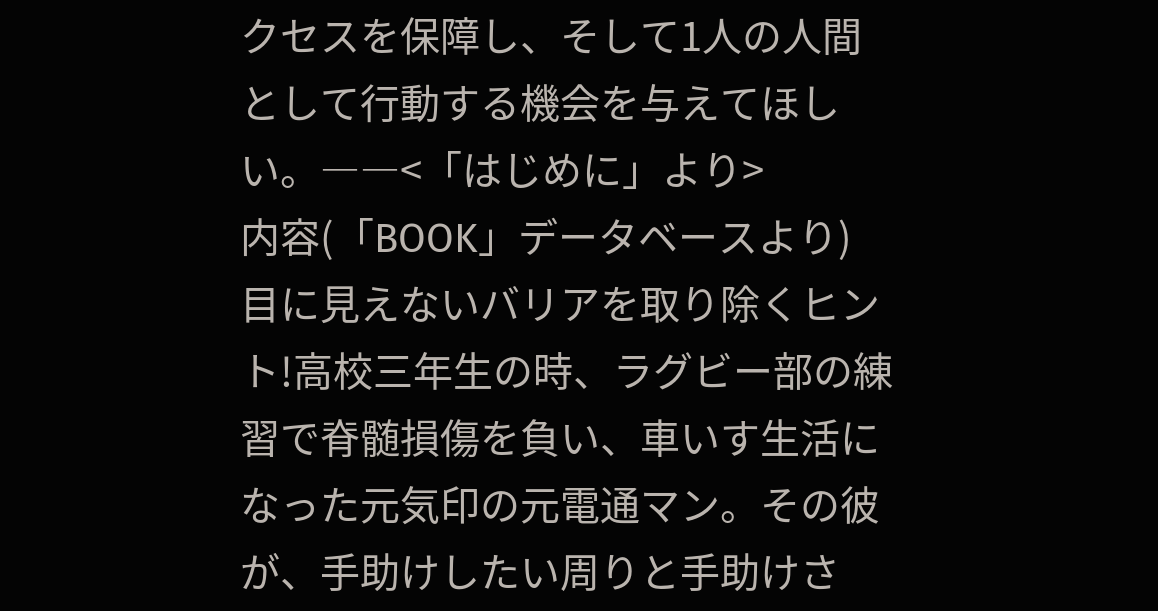クセスを保障し、そして1人の人間として行動する機会を与えてほしい。――<「はじめに」より>
内容(「BOOK」データベースより)
目に見えないバリアを取り除くヒント!高校三年生の時、ラグビー部の練習で脊髄損傷を負い、車いす生活になった元気印の元電通マン。その彼が、手助けしたい周りと手助けさ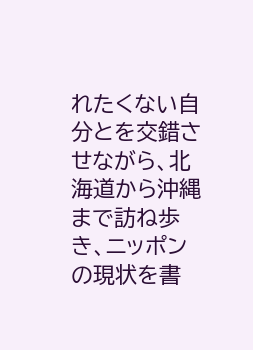れたくない自分とを交錯させながら、北海道から沖縄まで訪ね歩き、ニッポンの現状を書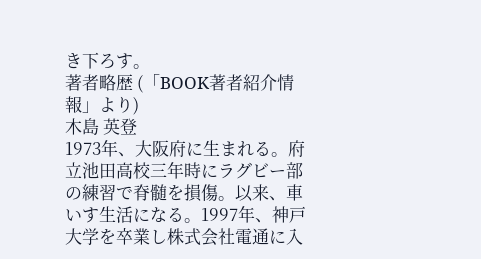き下ろす。
著者略歴 (「BOOK著者紹介情報」より)
木島 英登
1973年、大阪府に生まれる。府立池田高校三年時にラグビー部の練習で脊髄を損傷。以来、車いす生活になる。1997年、神戸大学を卒業し株式会社電通に入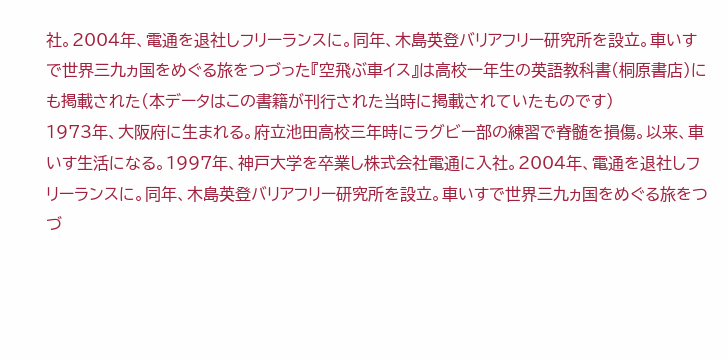社。2004年、電通を退社しフリーランスに。同年、木島英登バリアフリー研究所を設立。車いすで世界三九ヵ国をめぐる旅をつづった『空飛ぶ車イス』は高校一年生の英語教科書(桐原書店)にも掲載された(本データはこの書籍が刊行された当時に掲載されていたものです)
1973年、大阪府に生まれる。府立池田高校三年時にラグビー部の練習で脊髄を損傷。以来、車いす生活になる。1997年、神戸大学を卒業し株式会社電通に入社。2004年、電通を退社しフリーランスに。同年、木島英登バリアフリー研究所を設立。車いすで世界三九ヵ国をめぐる旅をつづ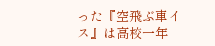った『空飛ぶ車イス』は高校一年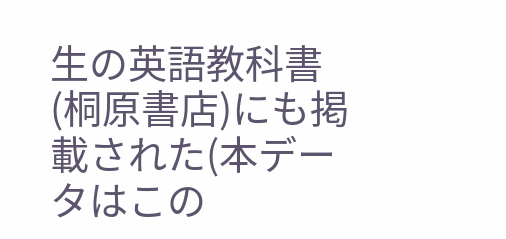生の英語教科書(桐原書店)にも掲載された(本データはこの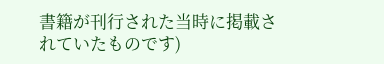書籍が刊行された当時に掲載されていたものです)